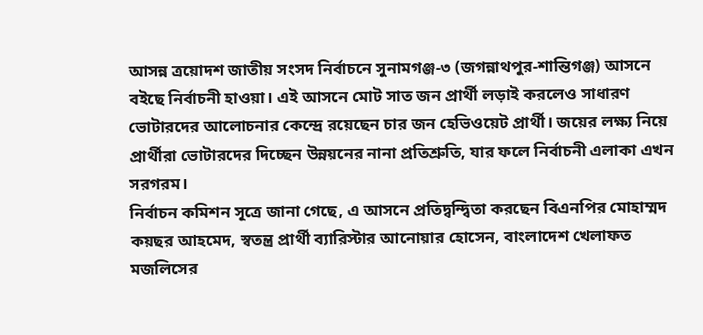আসন্ন ত্রয়োদশ জাতীয় সংসদ নির্বাচনে সুনামগঞ্জ-৩ (জগন্নাথপুর-শান্তিগঞ্জ) আসনে বইছে নির্বাচনী হাওয়া। এই আসনে মোট সাত জন প্রার্থী লড়াই করলেও সাধারণ ভোটারদের আলোচনার কেন্দ্রে রয়েছেন চার জন হেভিওয়েট প্রার্থী। জয়ের লক্ষ্য নিয়ে প্রার্থীরা ভোটারদের দিচ্ছেন উন্নয়নের নানা প্রতিশ্রুতি, যার ফলে নির্বাচনী এলাকা এখন সরগরম।
নির্বাচন কমিশন সূত্রে জানা গেছে, এ আসনে প্রতিদ্বন্দ্বিতা করছেন বিএনপির মোহাম্মদ কয়ছর আহমেদ, স্বতন্ত্র প্রার্থী ব্যারিস্টার আনোয়ার হোসেন, বাংলাদেশ খেলাফত মজলিসের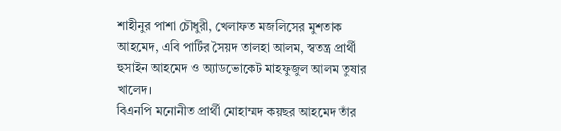শাহীনুর পাশা চৌধুরী, খেলাফত মজলিসের মুশতাক আহমেদ, এবি পার্টির সৈয়দ তালহা আলম, স্বতন্ত্র প্রার্থী হুসাইন আহমেদ ও অ্যাডভোকেট মাহফুজুল আলম তুষার খালেদ।
বিএনপি মনোনীত প্রার্থী মোহাম্মদ কয়ছর আহমেদ তাঁর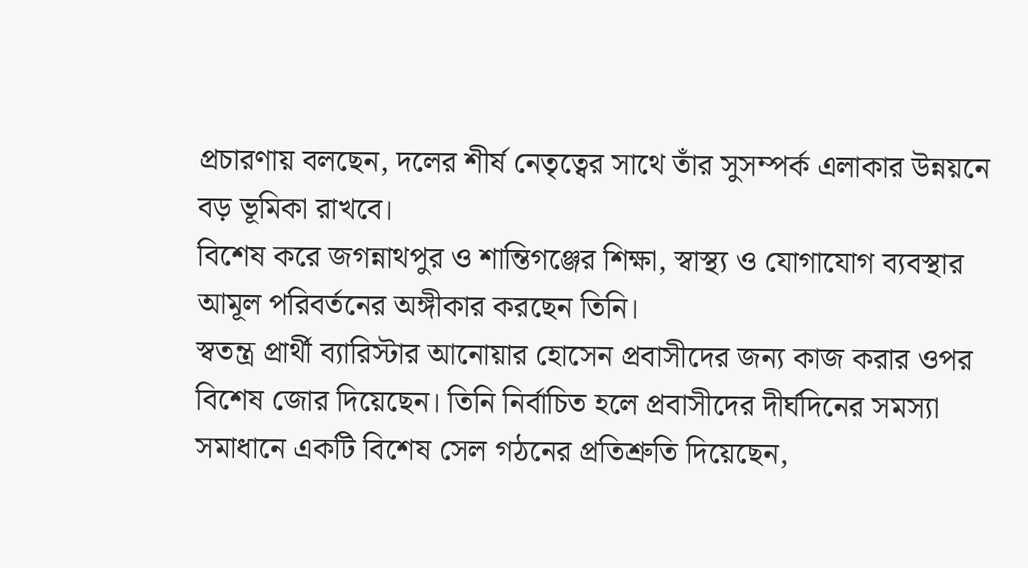প্রচারণায় বলছেন, দলের শীর্ষ নেতৃত্বের সাথে তাঁর সুসম্পর্ক এলাকার উন্নয়নে বড় ভূমিকা রাখবে।
বিশেষ করে জগন্নাথপুর ও শান্তিগঞ্জের শিক্ষা, স্বাস্থ্য ও যোগাযোগ ব্যবস্থার আমূল পরিবর্তনের অঙ্গীকার করছেন তিনি।
স্বতন্ত্র প্রার্থী ব্যারিস্টার আনোয়ার হোসেন প্রবাসীদের জন্য কাজ করার ওপর বিশেষ জোর দিয়েছেন। তিনি নির্বাচিত হলে প্রবাসীদের দীর্ঘদিনের সমস্যা সমাধানে একটি বিশেষ সেল গঠনের প্রতিশ্রুতি দিয়েছেন,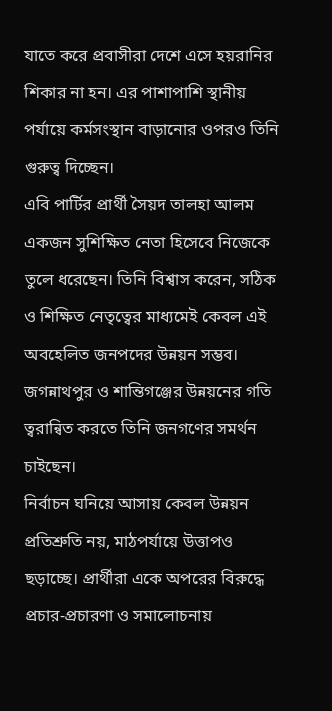যাতে করে প্রবাসীরা দেশে এসে হয়রানির শিকার না হন। এর পাশাপাশি স্থানীয় পর্যায়ে কর্মসংস্থান বাড়ানোর ওপরও তিনি গুরুত্ব দিচ্ছেন।
এবি পার্টির প্রার্থী সৈয়দ তালহা আলম একজন সুশিক্ষিত নেতা হিসেবে নিজেকে তুলে ধরেছেন। তিনি বিশ্বাস করেন, সঠিক ও শিক্ষিত নেতৃত্বের মাধ্যমেই কেবল এই অবহেলিত জনপদের উন্নয়ন সম্ভব। জগন্নাথপুর ও শান্তিগঞ্জের উন্নয়নের গতি ত্বরান্বিত করতে তিনি জনগণের সমর্থন চাইছেন।
নির্বাচন ঘনিয়ে আসায় কেবল উন্নয়ন প্রতিশ্রুতি নয়, মাঠপর্যায়ে উত্তাপও ছড়াচ্ছে। প্রার্থীরা একে অপরের বিরুদ্ধে প্রচার-প্রচারণা ও সমালোচনায়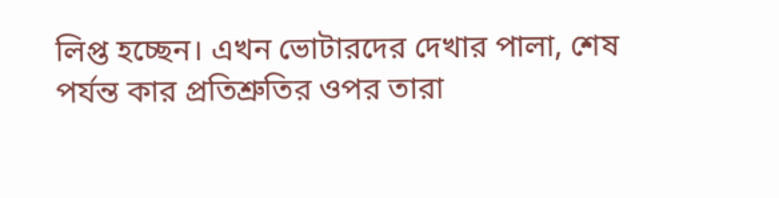লিপ্ত হচ্ছেন। এখন ভোটারদের দেখার পালা, শেষ পর্যন্ত কার প্রতিশ্রুতির ওপর তারা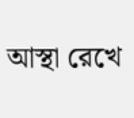আস্থা রেখে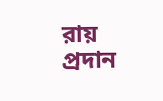রায় প্রদান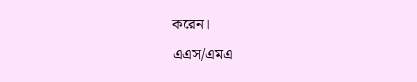করেন।
এএস/এমএ